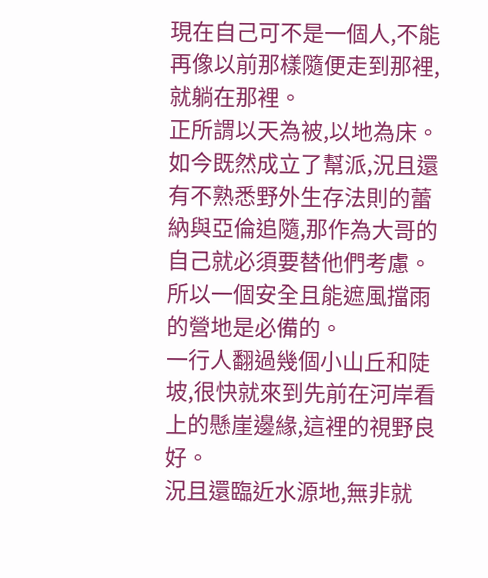現在自己可不是一個人,不能再像以前那樣隨便走到那裡,就躺在那裡。
正所謂以天為被,以地為床。
如今既然成立了幫派,況且還有不熟悉野外生存法則的蕾納與亞倫追隨,那作為大哥的自己就必須要替他們考慮。
所以一個安全且能遮風擋雨的營地是必備的。
一行人翻過幾個小山丘和陡坡,很快就來到先前在河岸看上的懸崖邊緣,這裡的視野良好。
況且還臨近水源地,無非就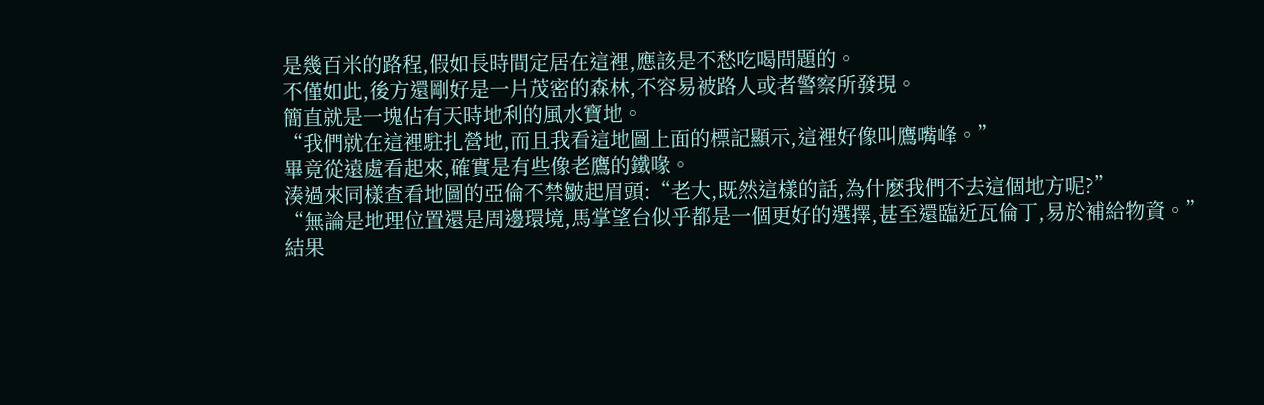是幾百米的路程,假如長時間定居在這裡,應該是不愁吃喝問題的。
不僅如此,後方還剛好是一片茂密的森林,不容易被路人或者警察所發現。
簡直就是一塊佔有天時地利的風水寶地。
“我們就在這裡駐扎營地,而且我看這地圖上面的標記顯示,這裡好像叫鷹嘴峰。”
畢竟從遠處看起來,確實是有些像老鷹的鐵喙。
湊過來同樣查看地圖的亞倫不禁皺起眉頭:“老大,既然這樣的話,為什麽我們不去這個地方呢?”
“無論是地理位置還是周邊環境,馬掌望台似乎都是一個更好的選擇,甚至還臨近瓦倫丁,易於補給物資。”
結果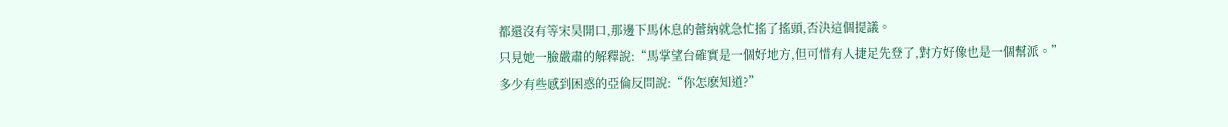都還沒有等宋昊開口,那邊下馬休息的蕾納就急忙搖了搖頭,否決這個提議。
只見她一臉嚴肅的解釋說:“馬掌望台確實是一個好地方,但可惜有人捷足先登了,對方好像也是一個幫派。”
多少有些感到困惑的亞倫反問說:“你怎麽知道?”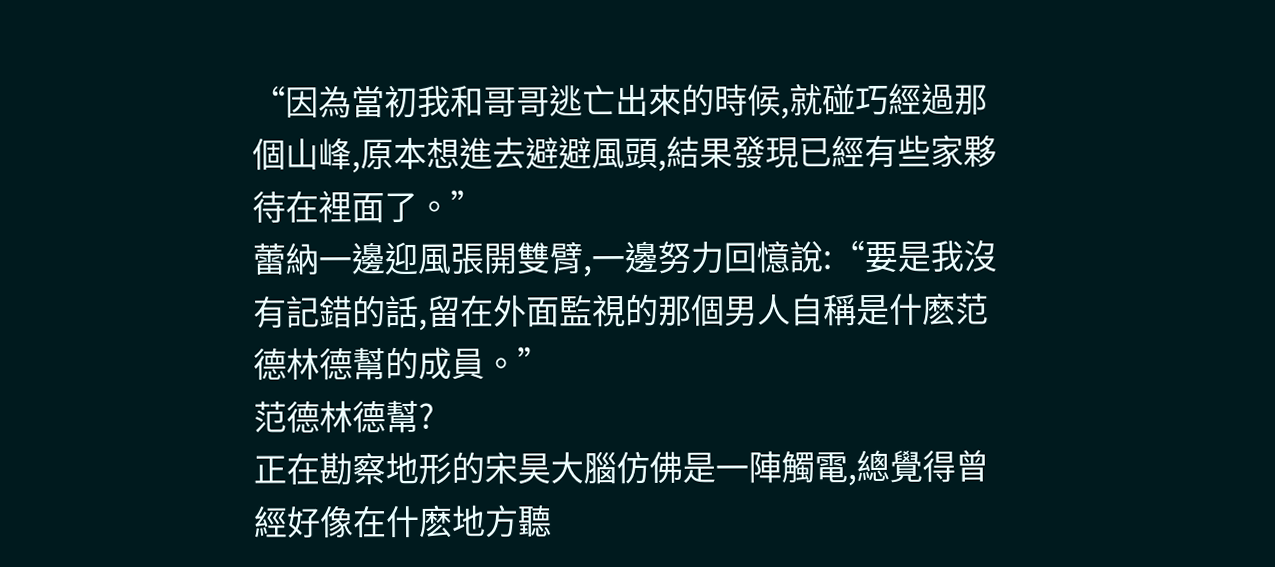“因為當初我和哥哥逃亡出來的時候,就碰巧經過那個山峰,原本想進去避避風頭,結果發現已經有些家夥待在裡面了。”
蕾納一邊迎風張開雙臂,一邊努力回憶說:“要是我沒有記錯的話,留在外面監視的那個男人自稱是什麽范德林德幫的成員。”
范德林德幫?
正在勘察地形的宋昊大腦仿佛是一陣觸電,總覺得曾經好像在什麽地方聽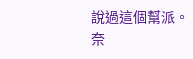說過這個幫派。
奈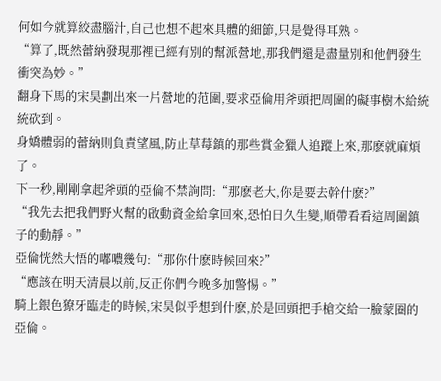何如今就算絞盡腦汁,自己也想不起來具體的細節,只是覺得耳熟。
“算了,既然蕾納發現那裡已經有別的幫派營地,那我們還是盡量別和他們發生衝突為妙。”
翻身下馬的宋昊劃出來一片營地的范圍,要求亞倫用斧頭把周圍的礙事樹木給統統砍到。
身嬌體弱的蕾納則負責望風,防止草莓鎮的那些賞金獵人追蹤上來,那麽就麻煩了。
下一秒,剛剛拿起斧頭的亞倫不禁詢問:“那麽老大,你是要去幹什麽?”
“我先去把我們野火幫的啟動資金給拿回來,恐怕日久生變,順帶看看這周圍鎮子的動靜。”
亞倫恍然大悟的嘟噥幾句:“那你什麽時候回來?”
“應該在明天清晨以前,反正你們今晚多加警惕。”
騎上銀色獠牙臨走的時候,宋昊似乎想到什麽,於是回頭把手槍交給一臉蒙圈的亞倫。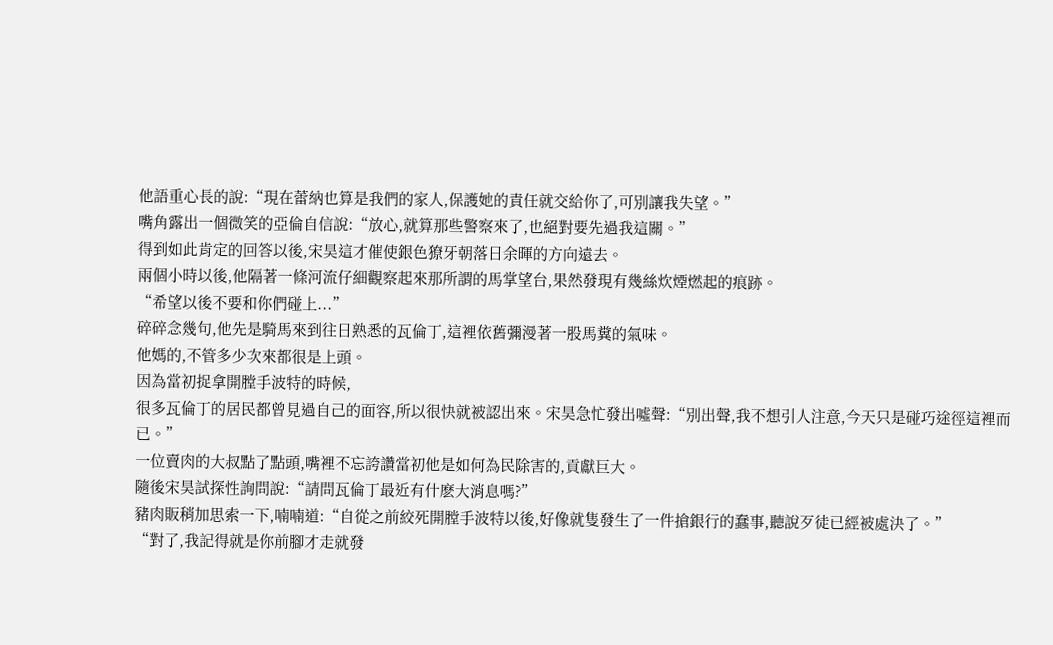他語重心長的說:“現在蕾納也算是我們的家人,保護她的責任就交給你了,可別讓我失望。”
嘴角露出一個微笑的亞倫自信說:“放心,就算那些警察來了,也絕對要先過我這關。”
得到如此肯定的回答以後,宋昊這才催使銀色獠牙朝落日余暉的方向遠去。
兩個小時以後,他隔著一條河流仔細觀察起來那所謂的馬掌望台,果然發現有幾絲炊煙燃起的痕跡。
“希望以後不要和你們碰上...”
碎碎念幾句,他先是騎馬來到往日熟悉的瓦倫丁,這裡依舊彌漫著一股馬糞的氣味。
他媽的,不管多少次來都很是上頭。
因為當初捉拿開膛手波特的時候,
很多瓦倫丁的居民都曾見過自己的面容,所以很快就被認出來。宋昊急忙發出噓聲:“別出聲,我不想引人注意,今天只是碰巧途徑這裡而已。”
一位賣肉的大叔點了點頭,嘴裡不忘誇讚當初他是如何為民除害的,貢獻巨大。
隨後宋昊試探性詢問說:“請問瓦倫丁最近有什麽大消息嗎?”
豬肉販稍加思索一下,喃喃道:“自從之前絞死開膛手波特以後,好像就隻發生了一件搶銀行的蠢事,聽說歹徒已經被處決了。”
“對了,我記得就是你前腳才走就發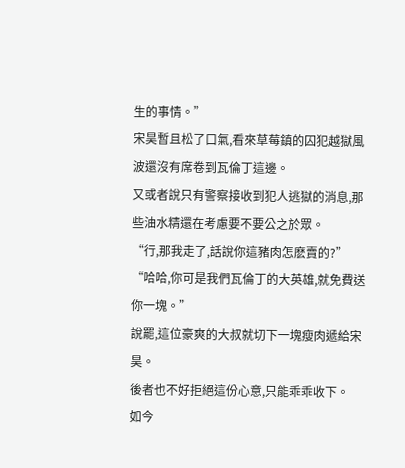生的事情。”
宋昊暫且松了口氣,看來草莓鎮的囚犯越獄風波還沒有席卷到瓦倫丁這邊。
又或者說只有警察接收到犯人逃獄的消息,那些油水精還在考慮要不要公之於眾。
“行,那我走了,話說你這豬肉怎麽賣的?”
“哈哈,你可是我們瓦倫丁的大英雄,就免費送你一塊。”
說罷,這位豪爽的大叔就切下一塊瘦肉遞給宋昊。
後者也不好拒絕這份心意,只能乖乖收下。
如今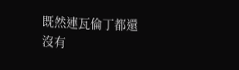既然連瓦倫丁都還沒有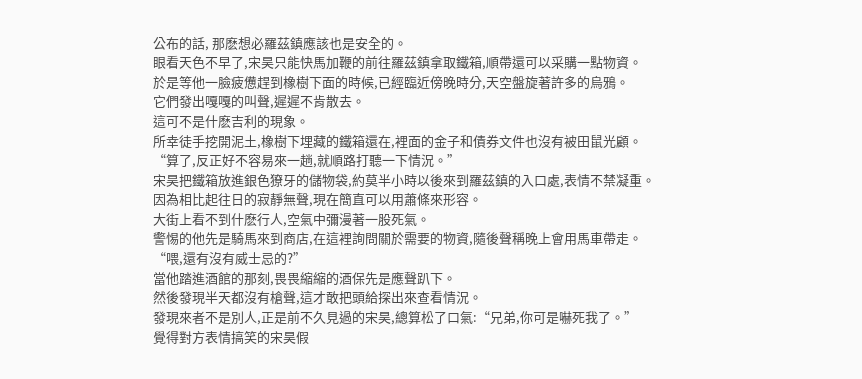公布的話, 那麽想必羅茲鎮應該也是安全的。
眼看天色不早了,宋昊只能快馬加鞭的前往羅茲鎮拿取鐵箱,順帶還可以采購一點物資。
於是等他一臉疲憊趕到橡樹下面的時候,已經臨近傍晚時分,天空盤旋著許多的烏鴉。
它們發出嘎嘎的叫聲,遲遲不肯散去。
這可不是什麽吉利的現象。
所幸徒手挖開泥土,橡樹下埋藏的鐵箱還在,裡面的金子和債券文件也沒有被田鼠光顧。
“算了,反正好不容易來一趟,就順路打聽一下情況。”
宋昊把鐵箱放進銀色獠牙的儲物袋,約莫半小時以後來到羅茲鎮的入口處,表情不禁凝重。
因為相比起往日的寂靜無聲,現在簡直可以用蕭條來形容。
大街上看不到什麽行人,空氣中彌漫著一股死氣。
警惕的他先是騎馬來到商店,在這裡詢問關於需要的物資,隨後聲稱晚上會用馬車帶走。
“喂,還有沒有威士忌的?”
當他踏進酒館的那刻,畏畏縮縮的酒保先是應聲趴下。
然後發現半天都沒有槍聲,這才敢把頭給探出來查看情況。
發現來者不是別人,正是前不久見過的宋昊,總算松了口氣:“兄弟,你可是嚇死我了。”
覺得對方表情搞笑的宋昊假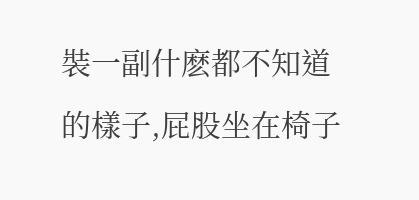裝一副什麽都不知道的樣子,屁股坐在椅子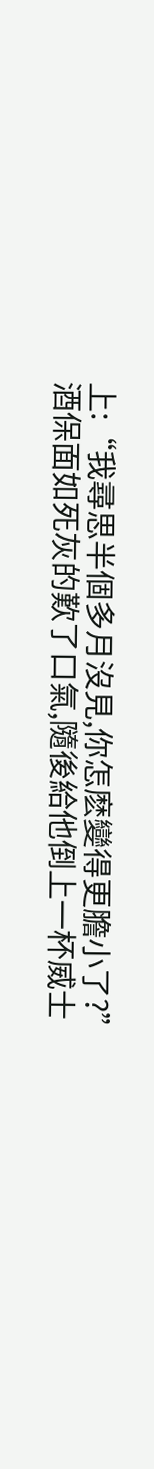上:“我尋思半個多月沒見,你怎麽變得更膽小了?”
酒保面如死灰的歎了口氣,隨後給他倒上一杯威士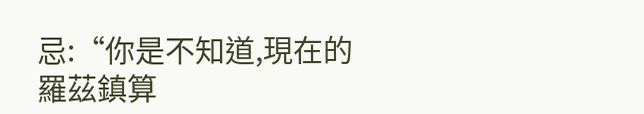忌:“你是不知道,現在的羅茲鎮算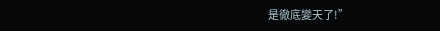是徹底變天了!”